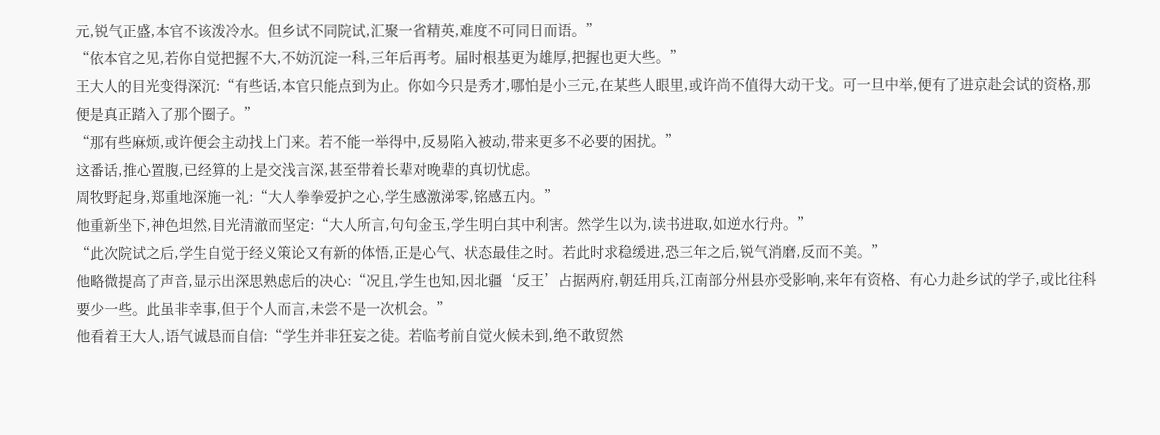元,锐气正盛,本官不该泼冷水。但乡试不同院试,汇聚一省精英,难度不可同日而语。”
“依本官之见,若你自觉把握不大,不妨沉淀一科,三年后再考。届时根基更为雄厚,把握也更大些。”
王大人的目光变得深沉:“有些话,本官只能点到为止。你如今只是秀才,哪怕是小三元,在某些人眼里,或许尚不值得大动干戈。可一旦中举,便有了进京赴会试的资格,那便是真正踏入了那个圈子。”
“那有些麻烦,或许便会主动找上门来。若不能一举得中,反易陷入被动,带来更多不必要的困扰。”
这番话,推心置腹,已经算的上是交浅言深,甚至带着长辈对晚辈的真切忧虑。
周牧野起身,郑重地深施一礼:“大人拳拳爱护之心,学生感激涕零,铭感五内。”
他重新坐下,神色坦然,目光清澈而坚定:“大人所言,句句金玉,学生明白其中利害。然学生以为,读书进取,如逆水行舟。”
“此次院试之后,学生自觉于经义策论又有新的体悟,正是心气、状态最佳之时。若此时求稳缓进,恐三年之后,锐气消磨,反而不美。”
他略微提高了声音,显示出深思熟虑后的决心:“况且,学生也知,因北疆‘反王’占据两府,朝廷用兵,江南部分州县亦受影响,来年有资格、有心力赴乡试的学子,或比往科要少一些。此虽非幸事,但于个人而言,未尝不是一次机会。”
他看着王大人,语气诚恳而自信:“学生并非狂妄之徒。若临考前自觉火候未到,绝不敢贸然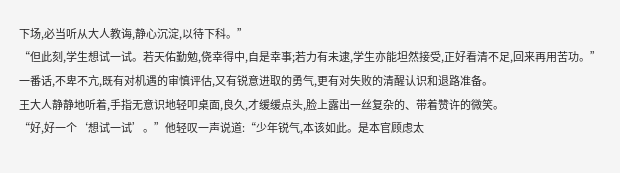下场,必当听从大人教诲,静心沉淀,以待下科。”
“但此刻,学生想试一试。若天佑勤勉,侥幸得中,自是幸事;若力有未逮,学生亦能坦然接受,正好看清不足,回来再用苦功。”
一番话,不卑不亢,既有对机遇的审慎评估,又有锐意进取的勇气,更有对失败的清醒认识和退路准备。
王大人静静地听着,手指无意识地轻叩桌面,良久,才缓缓点头,脸上露出一丝复杂的、带着赞许的微笑。
“好,好一个‘想试一试’。”他轻叹一声说道:“少年锐气,本该如此。是本官顾虑太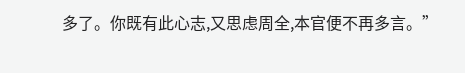多了。你既有此心志,又思虑周全,本官便不再多言。”